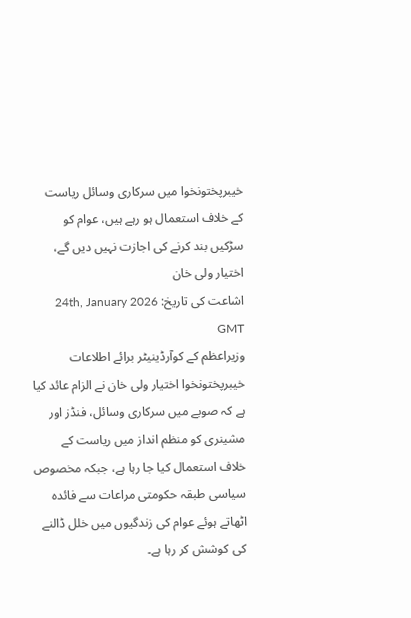خیبرپختونخوا میں سرکاری وسائل ریاست کے خلاف استعمال ہو رہے ہیں، عوام کو سڑکیں بند کرنے کی اجازت نہیں دیں گے، اختیار ولی خان
اشاعت کی تاریخ: 24th, January 2026 GMT
وزیراعظم کے کوآرڈینیٹر برائے اطلاعات خیبرپختونخوا اختیار ولی خان نے الزام عائد کیا ہے کہ صوبے میں سرکاری وسائل، فنڈز اور مشینری کو منظم انداز میں ریاست کے خلاف استعمال کیا جا رہا ہے، جبکہ مخصوص سیاسی طبقہ حکومتی مراعات سے فائدہ اٹھاتے ہوئے عوام کی زندگیوں میں خلل ڈالنے کی کوشش کر رہا ہے۔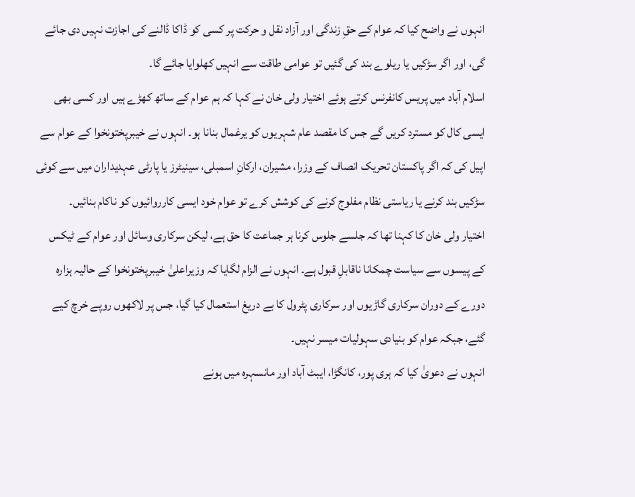انہوں نے واضح کیا کہ عوام کے حقِ زندگی اور آزاد نقل و حرکت پر کسی کو ڈاکا ڈالنے کی اجازت نہیں دی جائے گی، اور اگر سڑکیں یا ریلوے بند کی گئیں تو عوامی طاقت سے انہیں کھلوایا جائے گا۔
اسلام آباد میں پریس کانفرنس کرتے ہوئے اختیار ولی خان نے کہا کہ ہم عوام کے ساتھ کھڑے ہیں اور کسی بھی ایسی کال کو مسترد کریں گے جس کا مقصد عام شہریوں کو یرغمال بنانا ہو۔ انہوں نے خیبرپختونخوا کے عوام سے اپیل کی کہ اگر پاکستان تحریک انصاف کے وزرا، مشیران، ارکانِ اسمبلی، سینیٹرز یا پارٹی عہدیداران میں سے کوئی سڑکیں بند کرنے یا ریاستی نظام مفلوج کرنے کی کوشش کرے تو عوام خود ایسی کارروائیوں کو ناکام بنائیں۔
اختیار ولی خان کا کہنا تھا کہ جلسے جلوس کرنا ہر جماعت کا حق ہے، لیکن سرکاری وسائل اور عوام کے ٹیکس کے پیسوں سے سیاست چمکانا ناقابلِ قبول ہے۔ انہوں نے الزام لگایا کہ وزیراعلیٰ خیبرپختونخوا کے حالیہ ہزارہ دورے کے دوران سرکاری گاڑیوں اور سرکاری پٹرول کا بے دریغ استعمال کیا گیا، جس پر لاکھوں روپے خرچ کیے گئے، جبکہ عوام کو بنیادی سہولیات میسر نہیں۔
انہوں نے دعویٰ کیا کہ ہری پور، کانگڑا، ایبٹ آباد اور مانسہرہ میں ہونے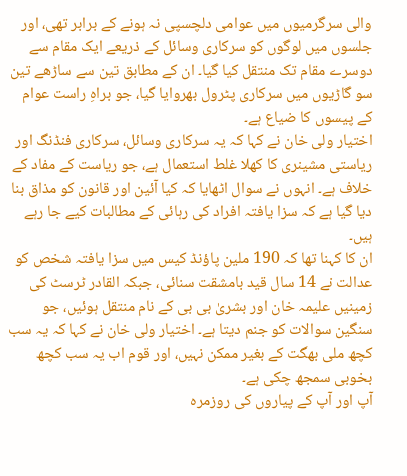والی سرگرمیوں میں عوامی دلچسپی نہ ہونے کے برابر تھی، اور جلسوں میں لوگوں کو سرکاری وسائل کے ذریعے ایک مقام سے دوسرے مقام تک منتقل کیا گیا۔ ان کے مطابق تین سے ساڑھے تین سو گاڑیوں میں سرکاری پٹرول بھروایا گیا، جو براہِ راست عوام کے پیسوں کا ضیاع ہے۔
اختیار ولی خان نے کہا کہ یہ سرکاری وسائل، سرکاری فنڈنگ اور ریاستی مشینری کا کھلا غلط استعمال ہے، جو ریاست کے مفاد کے خلاف ہے۔ انہوں نے سوال اٹھایا کہ کیا آئین اور قانون کو مذاق بنا دیا گیا ہے کہ سزا یافتہ افراد کی رہائی کے مطالبات کیے جا رہے ہیں۔
ان کا کہنا تھا کہ 190 ملین پاؤنڈ کیس میں سزا یافتہ شخص کو عدالت نے 14 سال قید بامشقت سنائی، جبکہ القادر ٹرسٹ کی زمینیں علیمہ خان اور بشریٰ بی بی کے نام منتقل ہوئیں، جو سنگین سوالات کو جنم دیتا ہے۔ اختیار ولی خان نے کہا کہ یہ سب کچھ ملی بھگت کے بغیر ممکن نہیں، اور قوم اب یہ سب کچھ بخوبی سمجھ چکی ہے۔
آپ اور آپ کے پیاروں کی روزمرہ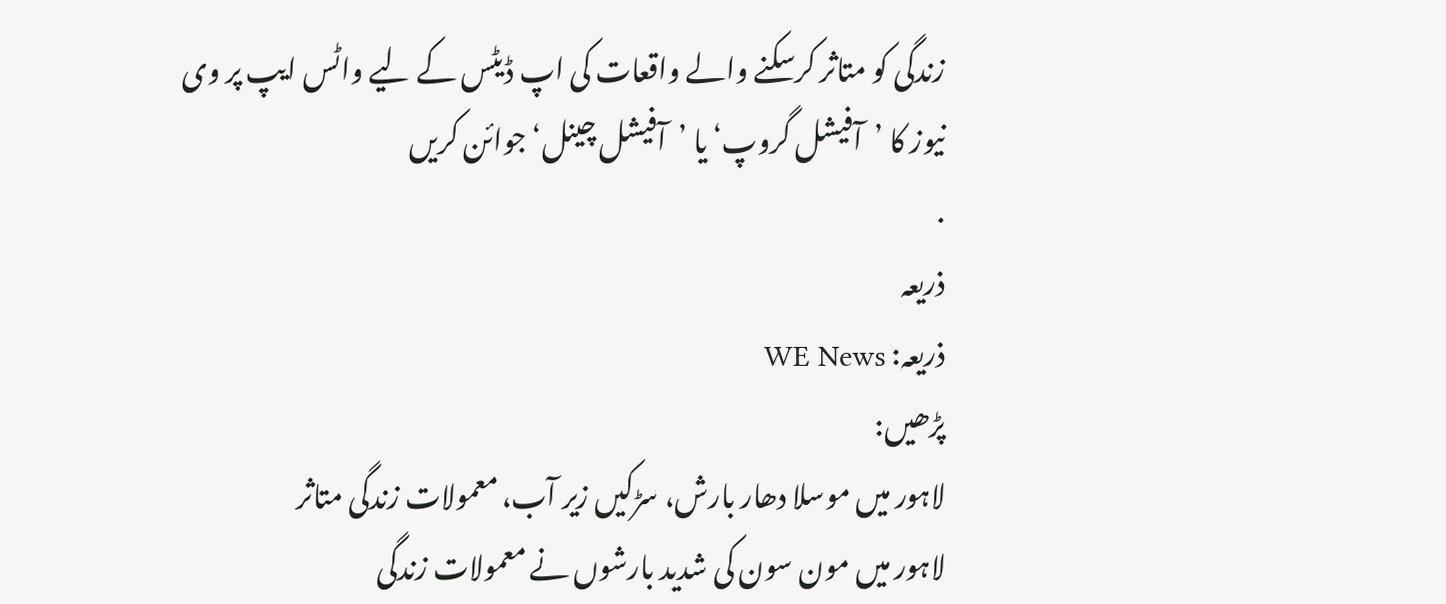زندگی کو متاثر کرسکنے والے واقعات کی اپ ڈیٹس کے لیے واٹس ایپ پر وی نیوز کا ’آفیشل گروپ‘ یا ’آفیشل چینل‘ جوائن کریں
.
ذریعہ
ذریعہ: WE News
پڑھیں:
لاہور میں موسلا دھار بارش، سڑکیں زیر آب، معمولات زندگی متاثر
لاہور میں مون سون کی شدید بارشوں نے معمولات زندگی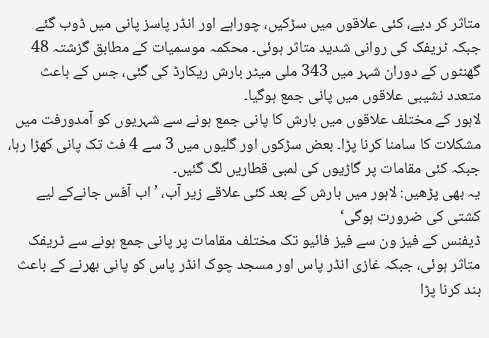متاثر کر دیے، کئی علاقوں میں سڑکیں، چوراہے اور انڈر پاسز پانی میں ڈوب گئے جبکہ ٹریفک کی روانی شدید متاثر ہوئی۔ محکمہ موسمیات کے مطابق گزشتہ 48 گھنٹوں کے دوران شہر میں 343 ملی میٹر بارش ریکارڈ کی گئی، جس کے باعث متعدد نشیبی علاقوں میں پانی جمع ہوگیا۔
لاہور کے مختلف علاقوں میں بارش کا پانی جمع ہونے سے شہریوں کو آمدورفت میں مشکلات کا سامنا کرنا پڑا۔ بعض سڑکوں اور گلیوں میں 3 سے 4 فٹ تک پانی کھڑا رہا، جبکہ کئی مقامات پر گاڑیوں کی لمبی قطاریں لگ گئیں۔
یہ بھی پڑھیں: لاہور میں بارش کے بعد کئی علاقے زیر آب، ’اب آفس جانےکے لیے کشتی کی ضرورت ہوگی‘
ڈیفنس کے فیز ون سے فیز فائیو تک مختلف مقامات پر پانی جمع ہونے سے ٹریفک متاثر ہوئی، جبکہ غازی انڈر پاس اور مسجد چوک انڈر پاس کو پانی بھرنے کے باعث بند کرنا پڑا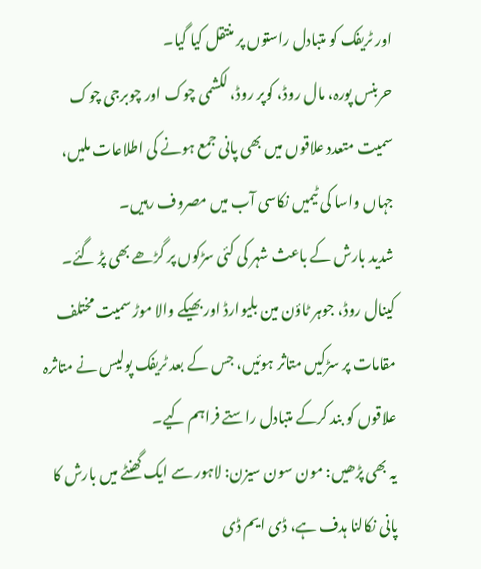اور ٹریفک کو متبادل راستوں پر منتقل کیا گیا۔
حربنس پورہ، مال روڈ، کوپر روڈ، لکشمی چوک اور چوبرجی چوک سمیت متعدد علاقوں میں بھی پانی جمع ہونے کی اطلاعات ملیں، جہاں واسا کی ٹیمیں نکاسی آب میں مصروف رہیں۔
شدید بارش کے باعث شہر کی کئی سڑکوں پر گڑھے بھی پڑ گئے۔ کینال روڈ، جوہر ٹاؤن مین بلیوارڈ اور بھیکے والا موڑ سمیت مختلف مقامات پر سڑکیں متاثر ہوئیں، جس کے بعد ٹریفک پولیس نے متاثرہ علاقوں کو بند کرکے متبادل راستے فراہم کیے۔
یہ بھی پڑھیں: مون سون سیزن: لاہور سے ایک گھنٹے میں بارش کا پانی نکالنا ہدف ہے، ڈی ایم ڈی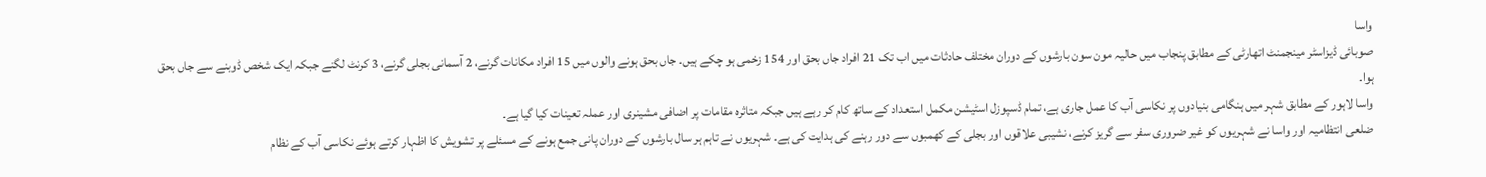واسا
صوبائی ڈیزاسٹر مینجمنٹ اتھارٹی کے مطابق پنجاب میں حالیہ مون سون بارشوں کے دوران مختلف حادثات میں اب تک 21 افراد جاں بحق اور 154 زخمی ہو چکے ہیں۔ جاں بحق ہونے والوں میں 15 افراد مکانات گرنے، 2 آسمانی بجلی گرنے، 3 کرنٹ لگنے جبکہ ایک شخص ڈوبنے سے جاں بحق ہوا۔
واسا لاہور کے مطابق شہر میں ہنگامی بنیادوں پر نکاسی آب کا عمل جاری ہے، تمام ڈسپوزل اسٹیشن مکمل استعداد کے ساتھ کام کر رہے ہیں جبکہ متاثرہ مقامات پر اضافی مشینری اور عملہ تعینات کیا گیا ہے۔
ضلعی انتظامیہ اور واسا نے شہریوں کو غیر ضروری سفر سے گریز کرنے، نشیبی علاقوں اور بجلی کے کھمبوں سے دور رہنے کی ہدایت کی ہے۔ شہریوں نے تاہم ہر سال بارشوں کے دوران پانی جمع ہونے کے مسئلے پر تشویش کا اظہار کرتے ہوئے نکاسی آب کے نظام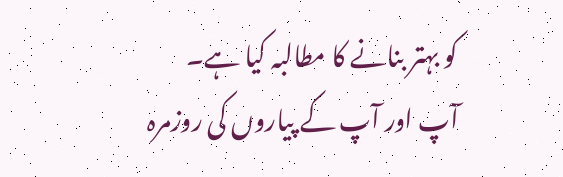کو بہتر بنانے کا مطالبہ کیا ہے۔
آپ اور آپ کے پیاروں کی روزمرہ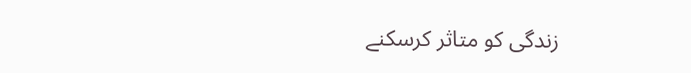زندگی کو متاثر کرسکنے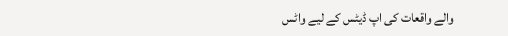والے واقعات کی اپ ڈیٹس کے لیے واٹس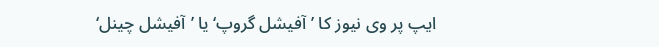ایپ پر وی نیوز کا ’آفیشل گروپ‘ یا ’آفیشل چینل‘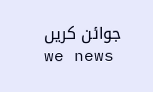جوائن کریں
we news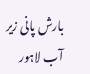بارش پانی زیر آب لاہور